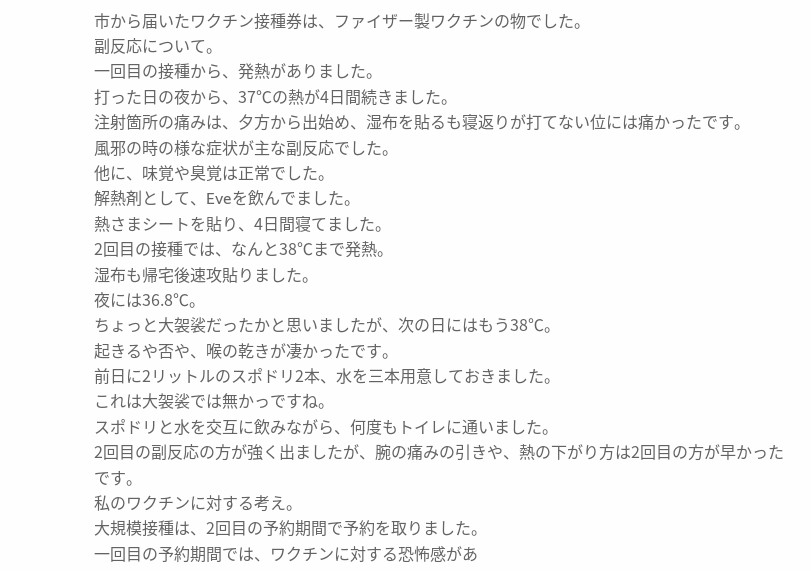市から届いたワクチン接種券は、ファイザー製ワクチンの物でした。
副反応について。
一回目の接種から、発熱がありました。
打った日の夜から、37℃の熱が4日間続きました。
注射箇所の痛みは、夕方から出始め、湿布を貼るも寝返りが打てない位には痛かったです。
風邪の時の様な症状が主な副反応でした。
他に、味覚や臭覚は正常でした。
解熱剤として、Eveを飲んでました。
熱さまシートを貼り、4日間寝てました。
2回目の接種では、なんと38℃まで発熱。
湿布も帰宅後速攻貼りました。
夜には36.8℃。
ちょっと大袈裟だったかと思いましたが、次の日にはもう38℃。
起きるや否や、喉の乾きが凄かったです。
前日に2リットルのスポドリ2本、水を三本用意しておきました。
これは大袈裟では無かっですね。
スポドリと水を交互に飲みながら、何度もトイレに通いました。
2回目の副反応の方が強く出ましたが、腕の痛みの引きや、熱の下がり方は2回目の方が早かったです。
私のワクチンに対する考え。
大規模接種は、2回目の予約期間で予約を取りました。
一回目の予約期間では、ワクチンに対する恐怖感があ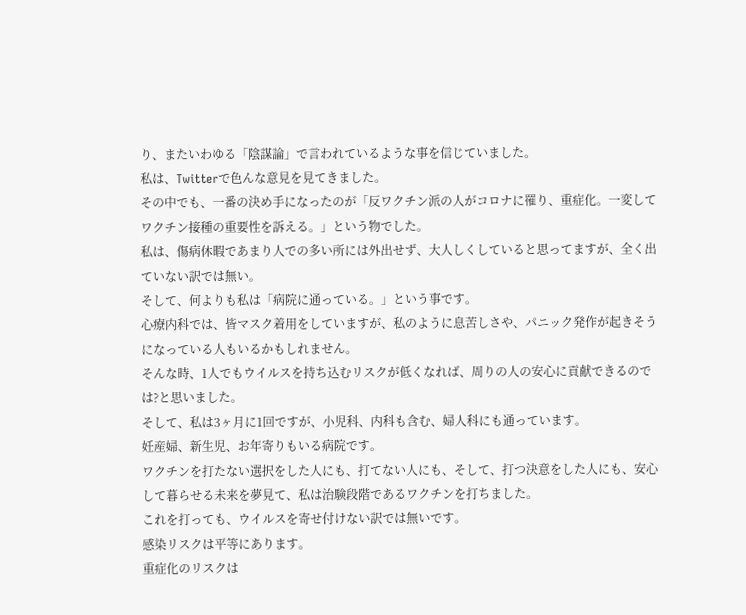り、またいわゆる「陰謀論」で言われているような事を信じていました。
私は、Twitterで色んな意見を見てきました。
その中でも、一番の決め手になったのが「反ワクチン派の人がコロナに罹り、重症化。一変してワクチン接種の重要性を訴える。」という物でした。
私は、傷病休暇であまり人での多い所には外出せず、大人しくしていると思ってますが、全く出ていない訳では無い。
そして、何よりも私は「病院に通っている。」という事です。
心療内科では、皆マスク着用をしていますが、私のように息苦しさや、パニック発作が起きそうになっている人もいるかもしれません。
そんな時、1人でもウイルスを持ち込むリスクが低くなれば、周りの人の安心に貢献できるのでは?と思いました。
そして、私は3ヶ月に1回ですが、小児科、内科も含む、婦人科にも通っています。
妊産婦、新生児、お年寄りもいる病院です。
ワクチンを打たない選択をした人にも、打てない人にも、そして、打つ決意をした人にも、安心して暮らせる未来を夢見て、私は治験段階であるワクチンを打ちました。
これを打っても、ウイルスを寄せ付けない訳では無いです。
感染リスクは平等にあります。
重症化のリスクは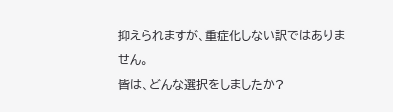抑えられますが、重症化しない訳ではありません。
皆は、どんな選択をしましたか?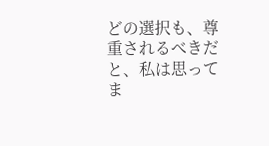どの選択も、尊重されるべきだと、私は思ってま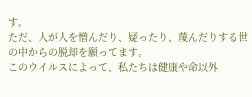す。
ただ、人が人を憎んだり、疑ったり、蔑んだりする世の中からの脱却を願ってます。
このウイルスによって、私たちは健康や命以外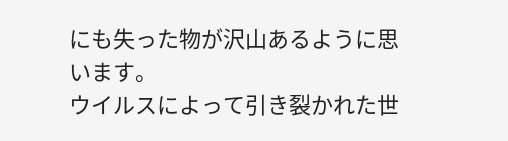にも失った物が沢山あるように思います。
ウイルスによって引き裂かれた世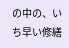の中の、いち早い修繕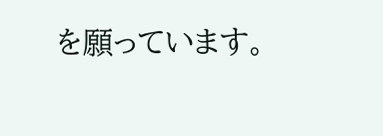を願っています。